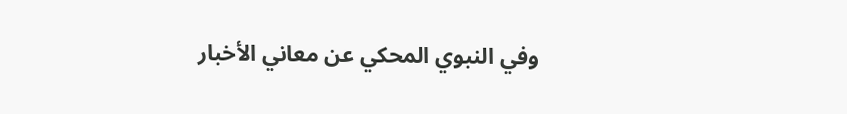وفي النبوي المحكي عن معاني الأخبار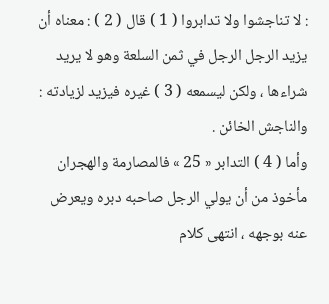: لا تناجشوا ولا تدابروا ( 1 ) قال ( 2 ) : معناه أن يزيد الرجل الرجل في ثمن السلعة وهو لا يريد شراءها ، ولكن ليسمعه ( 3 ) غيره فيزيد لزيادته : والناجش الخائن .
وأما ( 4 ) التدابر « 25 » فالمصارمة والهجران مأخوذ من أن يولي الرجل صاحبه دبره ويعرض عنه بوجهه ، انتهى كلام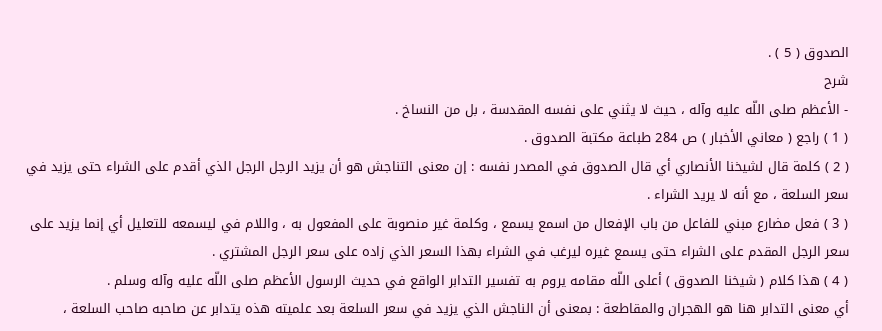الصدوق ( 5 ) .
شرح
- الأعظم صلى اللّه عليه وآله ، حيث لا يثني على نفسه المقدسة ، بل من النساخ .
( 1 ) راجع ( معاني الأخبار ) ص 284 طباعة مكتبة الصدوق .
( 2 ) كلمة قال لشيخنا الأنصاري أي قال الصدوق في المصدر نفسه : إن معنى التناجش هو أن يزيد الرجل الرجل الذي أقدم على الشراء حتى يزيد في سعر السلعة ، مع أنه لا يريد الشراء .
( 3 ) فعل مضارع مبني للفاعل من باب الإفعال من اسمع يسمع ، وكلمة غير منصوبة على المفعول به ، واللام في ليسمعه للتعليل أي إنما يزيد على سعر الرجل المقدم على الشراء حتى يسمع غيره ليرغب في الشراء بهذا السعر الذي زاده على سعر الرجل المشتري .
( 4 ) هذا كلام ( شيخنا الصدوق ) أعلى اللّه مقامه يروم به تفسير التدابر الواقع في حديث الرسول الأعظم صلى اللّه عليه وآله وسلم .
أي معنى التدابر هنا هو الهجران والمقاطعة : بمعنى أن الناجش الذي يزيد في سعر السلعة بعد علميته هذه يتدابر عن صاحبه صاحب السلعة ،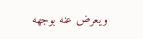ويعرض عنه بوجهه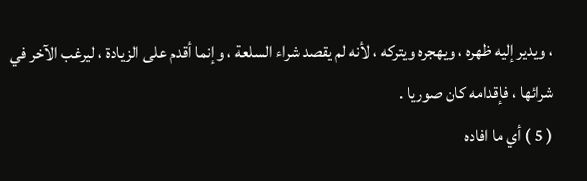، ويدير إليه ظهره ، ويهجره ويتركه ، لأنه لم يقصد شراء السلعة ، وإنما أقدم على الزيادة ، ليرغب الآخر في شرائها ، فإقدامه كان صوريا .
( 5 ) أي ما افاده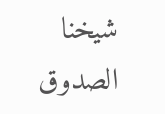شيخنا الصدوق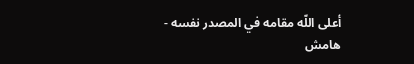أعلى اللّه مقامه في المصدر نفسه -
هامش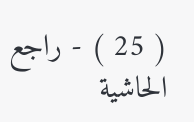( 25 ) - راجع الحاشية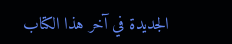الجديدة في آخر هذا الكتاب